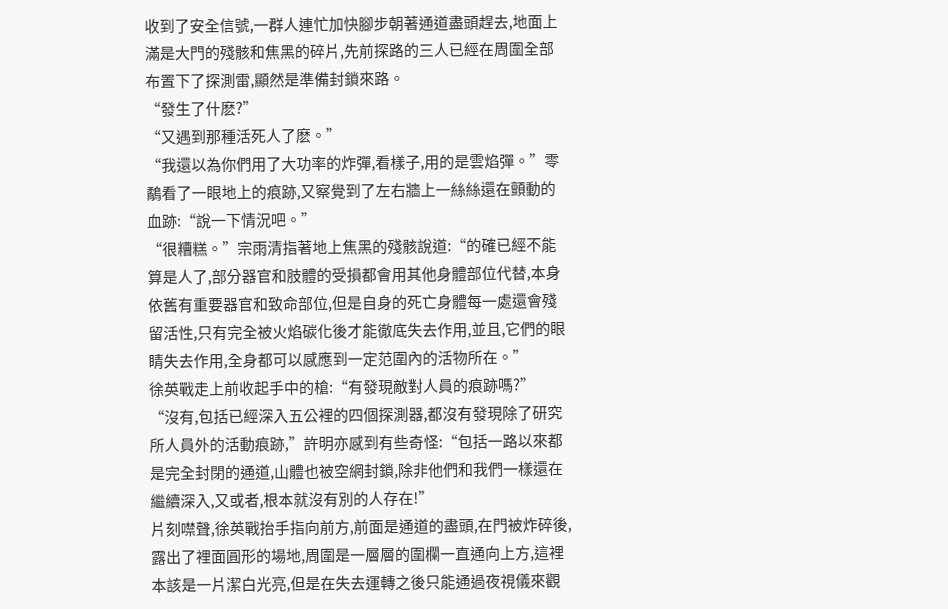收到了安全信號,一群人連忙加快腳步朝著通道盡頭趕去,地面上滿是大門的殘骸和焦黑的碎片,先前探路的三人已經在周圍全部布置下了探測雷,顯然是準備封鎖來路。
“發生了什麽?”
“又遇到那種活死人了麽。”
“我還以為你們用了大功率的炸彈,看樣子,用的是雲焰彈。”零鷸看了一眼地上的痕跡,又察覺到了左右牆上一絲絲還在顫動的血跡:“說一下情況吧。”
“很糟糕。”宗雨清指著地上焦黑的殘骸說道:“的確已經不能算是人了,部分器官和肢體的受損都會用其他身體部位代替,本身依舊有重要器官和致命部位,但是自身的死亡身體每一處還會殘留活性,只有完全被火焰碳化後才能徹底失去作用,並且,它們的眼睛失去作用,全身都可以感應到一定范圍內的活物所在。”
徐英戰走上前收起手中的槍:“有發現敵對人員的痕跡嗎?”
“沒有,包括已經深入五公裡的四個探測器,都沒有發現除了研究所人員外的活動痕跡,”許明亦感到有些奇怪:“包括一路以來都是完全封閉的通道,山體也被空網封鎖,除非他們和我們一樣還在繼續深入,又或者,根本就沒有別的人存在!”
片刻噤聲,徐英戰抬手指向前方,前面是通道的盡頭,在門被炸碎後,露出了裡面圓形的場地,周圍是一層層的圍欄一直通向上方,這裡本該是一片潔白光亮,但是在失去運轉之後只能通過夜視儀來觀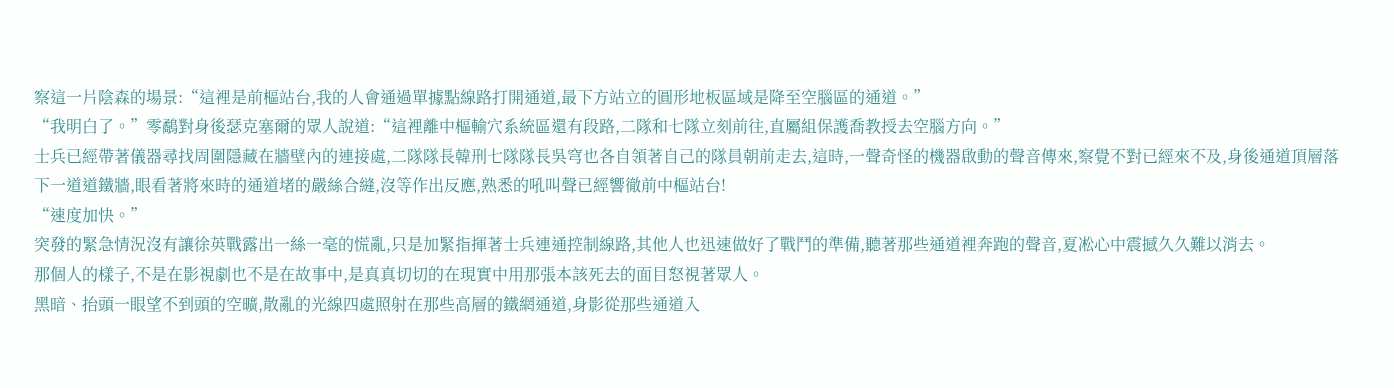察這一片陰森的場景:“這裡是前樞站台,我的人會通過單據點線路打開通道,最下方站立的圓形地板區域是降至空腦區的通道。”
“我明白了。”零鷸對身後瑟克塞爾的眾人說道:“這裡離中樞輸穴系統區還有段路,二隊和七隊立刻前往,直屬組保護喬教授去空腦方向。”
士兵已經帶著儀器尋找周圍隱藏在牆壁內的連接處,二隊隊長韓刑七隊隊長吳穹也各自領著自己的隊員朝前走去,這時,一聲奇怪的機器啟動的聲音傳來,察覺不對已經來不及,身後通道頂層落下一道道鐵牆,眼看著將來時的通道堵的嚴絲合縫,沒等作出反應,熟悉的吼叫聲已經響徹前中樞站台!
“速度加快。”
突發的緊急情況沒有讓徐英戰露出一絲一毫的慌亂,只是加緊指揮著士兵連通控制線路,其他人也迅速做好了戰鬥的準備,聽著那些通道裡奔跑的聲音,夏凇心中震撼久久難以消去。
那個人的樣子,不是在影視劇也不是在故事中,是真真切切的在現實中用那張本該死去的面目怒視著眾人。
黑暗、抬頭一眼望不到頭的空曠,散亂的光線四處照射在那些高層的鐵網通道,身影從那些通道入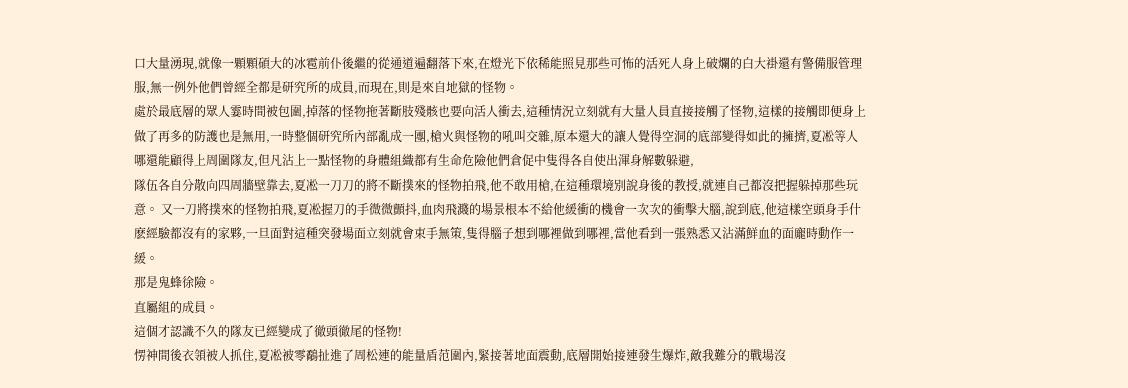口大量湧現,就像一顆顆碩大的冰雹前仆後繼的從通道遍翻落下來,在燈光下依稀能照見那些可怖的活死人身上破爛的白大褂還有警備服管理服,無一例外他們曾經全都是研究所的成員,而現在,則是來自地獄的怪物。
處於最底層的眾人霎時間被包圍,掉落的怪物拖著斷肢殘骸也要向活人衝去,這種情況立刻就有大量人員直接接觸了怪物,這樣的接觸即便身上做了再多的防護也是無用,一時整個研究所內部亂成一團,槍火與怪物的吼叫交雜,原本還大的讓人覺得空洞的底部變得如此的擁擠,夏凇等人哪還能顧得上周圍隊友,但凡沾上一點怪物的身體組織都有生命危險他們倉促中隻得各自使出渾身解數躲避,
隊伍各自分散向四周牆壁靠去,夏凇一刀刀的將不斷撲來的怪物拍飛,他不敢用槍,在這種環境別說身後的教授,就連自己都沒把握躲掉那些玩意。 又一刀將撲來的怪物拍飛,夏凇握刀的手微微顫抖,血肉飛濺的場景根本不給他緩衝的機會一次次的衝擊大腦,說到底,他這樣空頭身手什麽經驗都沒有的家夥,一旦面對這種突發場面立刻就會束手無策,隻得腦子想到哪裡做到哪裡,當他看到一張熟悉又沾滿鮮血的面龐時動作一緩。
那是鬼蜂徐險。
直屬組的成員。
這個才認識不久的隊友已經變成了徹頭徹尾的怪物!
愣神間後衣領被人抓住,夏凇被零鷸扯進了周松連的能量盾范圍內,緊接著地面震動,底層開始接連發生爆炸,敵我難分的戰場沒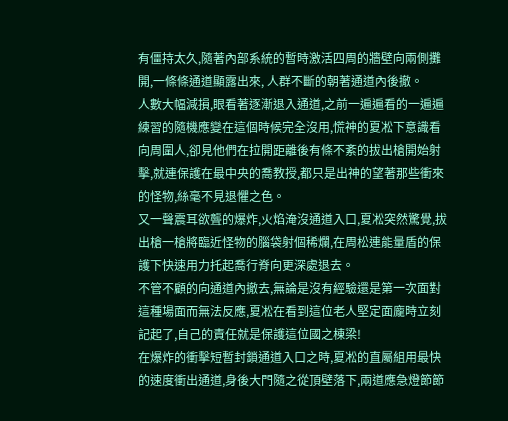有僵持太久,隨著內部系統的暫時激活四周的牆壁向兩側攤開,一條條通道顯露出來, 人群不斷的朝著通道內後撤。
人數大幅減損,眼看著逐漸退入通道,之前一遍遍看的一遍遍練習的隨機應變在這個時候完全沒用,慌神的夏凇下意識看向周圍人,卻見他們在拉開距離後有條不紊的拔出槍開始射擊,就連保護在最中央的喬教授,都只是出神的望著那些衝來的怪物,絲毫不見退懼之色。
又一聲震耳欲聾的爆炸,火焰淹沒通道入口,夏凇突然驚覺,拔出槍一槍將臨近怪物的腦袋射個稀爛,在周松連能量盾的保護下快速用力托起喬行脊向更深處退去。
不管不顧的向通道內撤去,無論是沒有經驗還是第一次面對這種場面而無法反應,夏凇在看到這位老人堅定面龐時立刻記起了,自己的責任就是保護這位國之棟梁!
在爆炸的衝擊短暫封鎖通道入口之時,夏凇的直屬組用最快的速度衝出通道,身後大門隨之從頂壁落下,兩道應急燈節節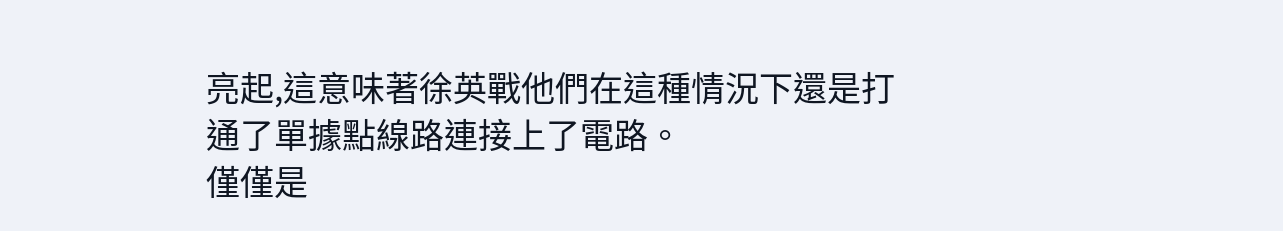亮起,這意味著徐英戰他們在這種情況下還是打通了單據點線路連接上了電路。
僅僅是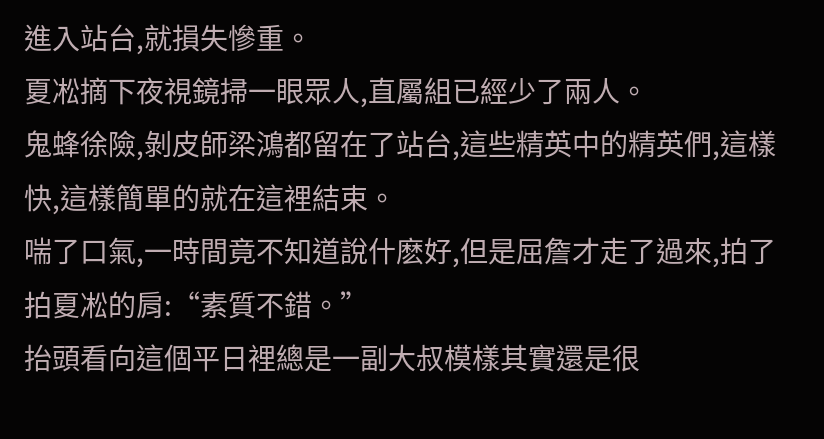進入站台,就損失慘重。
夏凇摘下夜視鏡掃一眼眾人,直屬組已經少了兩人。
鬼蜂徐險,剝皮師梁鴻都留在了站台,這些精英中的精英們,這樣快,這樣簡單的就在這裡結束。
喘了口氣,一時間竟不知道說什麽好,但是屈詹才走了過來,拍了拍夏凇的肩:“素質不錯。”
抬頭看向這個平日裡總是一副大叔模樣其實還是很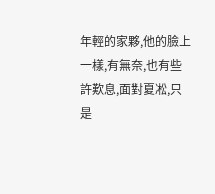年輕的家夥,他的臉上一樣,有無奈,也有些許歎息,面對夏凇,只是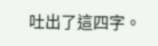吐出了這四字。